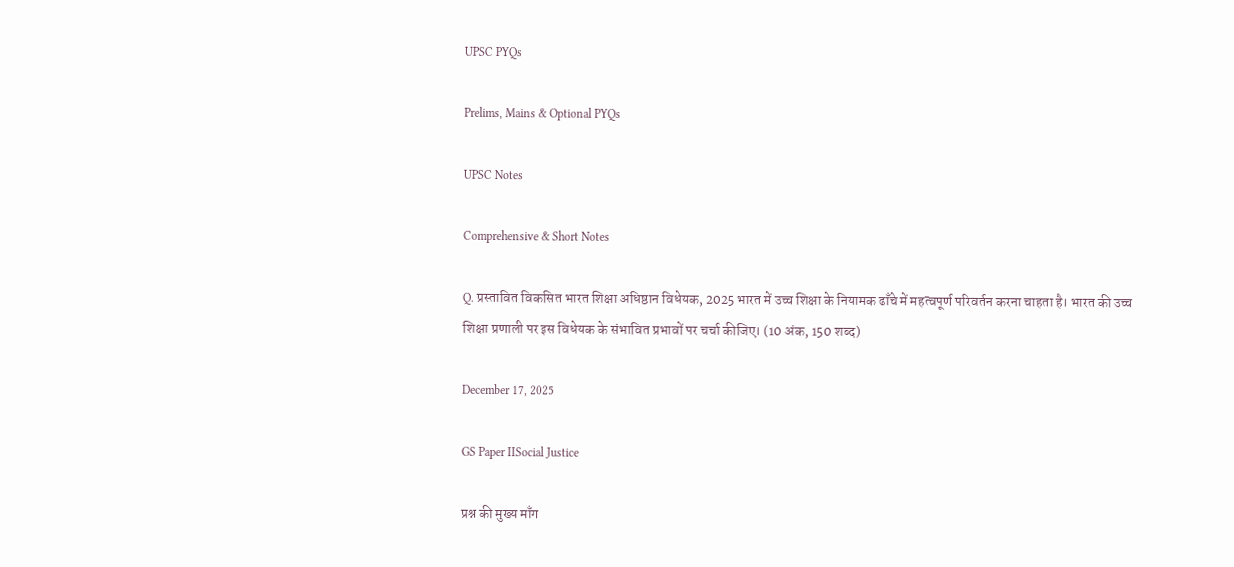UPSC PYQs

Prelims, Mains & Optional PYQs

UPSC Notes

Comprehensive & Short Notes

Q. प्रस्तावित विकसित भारत शिक्षा अधिष्ठान विधेयक, 2025 भारत में उच्च शिक्षा के नियामक ढाँचे में महत्वपूर्ण परिवर्तन करना चाहता है। भारत की उच्च शिक्षा प्रणाली पर इस विधेयक के संभावित प्रभावों पर चर्चा कीजिए। (10 अंक, 150 शब्द)

December 17, 2025

GS Paper IISocial Justice

प्रश्न की मुख्य माँग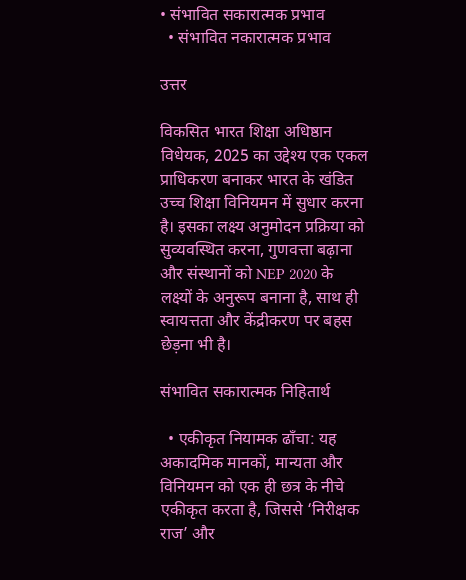• संभावित सकारात्मक प्रभाव
  • संभावित नकारात्मक प्रभाव

उत्तर

विकसित भारत शिक्षा अधिष्ठान विधेयक, 2025 का उद्देश्य एक एकल प्राधिकरण बनाकर भारत के खंडित उच्च शिक्षा विनियमन में सुधार करना है। इसका लक्ष्य अनुमोदन प्रक्रिया को सुव्यवस्थित करना, गुणवत्ता बढ़ाना और संस्थानों को NEP 2020 के लक्ष्यों के अनुरूप बनाना है, साथ ही स्वायत्तता और केंद्रीकरण पर बहस छेड़ना भी है।

संभावित सकारात्मक निहितार्थ

  • एकीकृत नियामक ढाँचा: यह अकादमिक मानकों, मान्यता और विनियमन को एक ही छत्र के नीचे एकीकृत करता है, जिससे ‘निरीक्षक राज’ और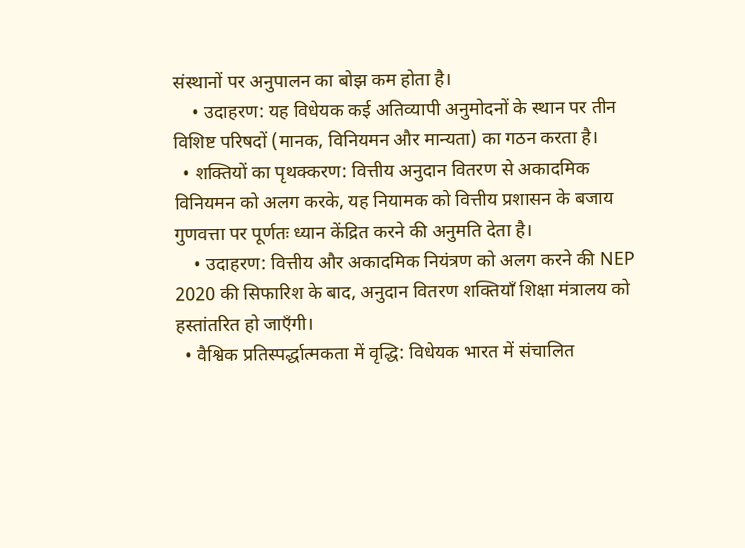संस्थानों पर अनुपालन का बोझ कम होता है।
    • उदाहरण: यह विधेयक कई अतिव्यापी अनुमोदनों के स्थान पर तीन विशिष्ट परिषदों (मानक, विनियमन और मान्यता) का गठन करता है।
  • शक्तियों का पृथक्करण: वित्तीय अनुदान वितरण से अकादमिक विनियमन को अलग करके, यह नियामक को वित्तीय प्रशासन के बजाय गुणवत्ता पर पूर्णतः ध्यान केंद्रित करने की अनुमति देता है।
    • उदाहरण: वित्तीय और अकादमिक नियंत्रण को अलग करने की NEP 2020 की सिफारिश के बाद, अनुदान वितरण शक्तियाँ शिक्षा मंत्रालय को हस्तांतरित हो जाएँगी।
  • वैश्विक प्रतिस्पर्द्धात्मकता में वृद्धि: विधेयक भारत में संचालित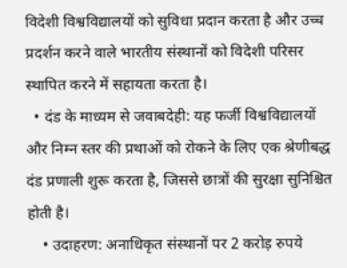विदेशी विश्वविद्यालयों को सुविधा प्रदान करता है और उच्च प्रदर्शन करने वाले भारतीय संस्थानों को विदेशी परिसर स्थापित करने में सहायता करता है।
  • दंड के माध्यम से जवाबदेही: यह फर्जी विश्वविद्यालयों और निम्न स्तर की प्रथाओं को रोकने के लिए एक श्रेणीबद्ध दंड प्रणाली शुरू करता है, जिससे छात्रों की सुरक्षा सुनिश्चित होती है।
    • उदाहरण: अनाधिकृत संस्थानों पर 2 करोड़ रुपये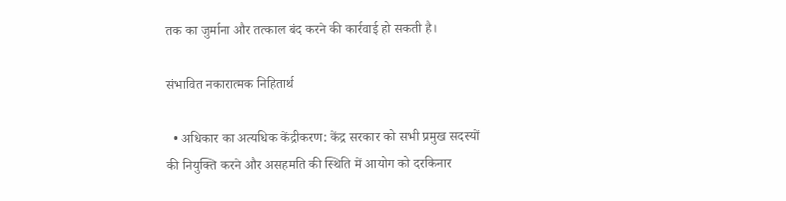तक का जुर्माना और तत्काल बंद करने की कार्रवाई हो सकती है।

संभावित नकारात्मक निहितार्थ

  • अधिकार का अत्यधिक केंद्रीकरण: केंद्र सरकार को सभी प्रमुख सदस्यों की नियुक्ति करने और असहमति की स्थिति में आयोग को दरकिनार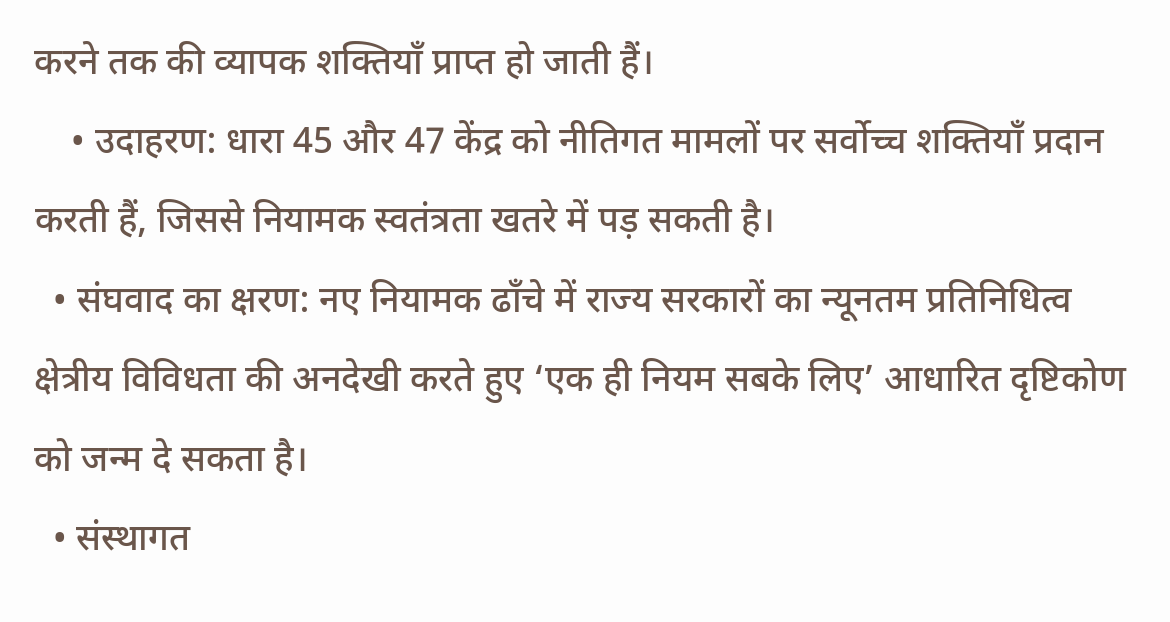करने तक की व्यापक शक्तियाँ प्राप्त हो जाती हैं।
    • उदाहरण: धारा 45 और 47 केंद्र को नीतिगत मामलों पर सर्वोच्च शक्तियाँ प्रदान करती हैं, जिससे नियामक स्वतंत्रता खतरे में पड़ सकती है।
  • संघवाद का क्षरण: नए नियामक ढाँचे में राज्य सरकारों का न्यूनतम प्रतिनिधित्व क्षेत्रीय विविधता की अनदेखी करते हुए ‘एक ही नियम सबके लिए’ आधारित दृष्टिकोण को जन्म दे सकता है।
  • संस्थागत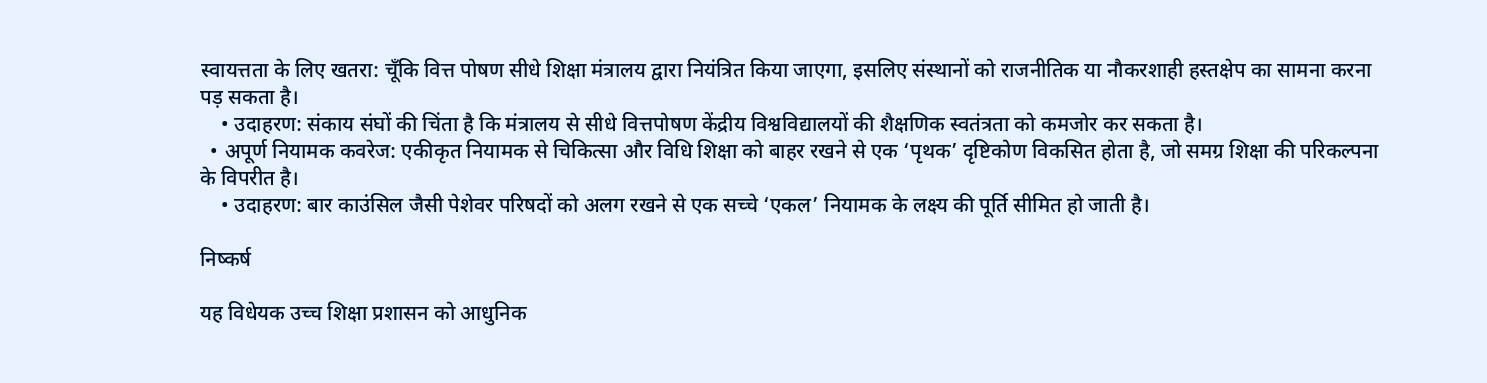स्वायत्तता के लिए खतरा: चूँकि वित्त पोषण सीधे शिक्षा मंत्रालय द्वारा नियंत्रित किया जाएगा, इसलिए संस्थानों को राजनीतिक या नौकरशाही हस्तक्षेप का सामना करना पड़ सकता है।
    • उदाहरण: संकाय संघों की चिंता है कि मंत्रालय से सीधे वित्तपोषण केंद्रीय विश्वविद्यालयों की शैक्षणिक स्वतंत्रता को कमजोर कर सकता है।
  • अपूर्ण नियामक कवरेज: एकीकृत नियामक से चिकित्सा और विधि शिक्षा को बाहर रखने से एक ‘पृथक’ दृष्टिकोण विकसित होता है, जो समग्र शिक्षा की परिकल्पना के विपरीत है।
    • उदाहरण: बार काउंसिल जैसी पेशेवर परिषदों को अलग रखने से एक सच्चे ‘एकल’ नियामक के लक्ष्य की पूर्ति सीमित हो जाती है।

निष्कर्ष

यह विधेयक उच्च शिक्षा प्रशासन को आधुनिक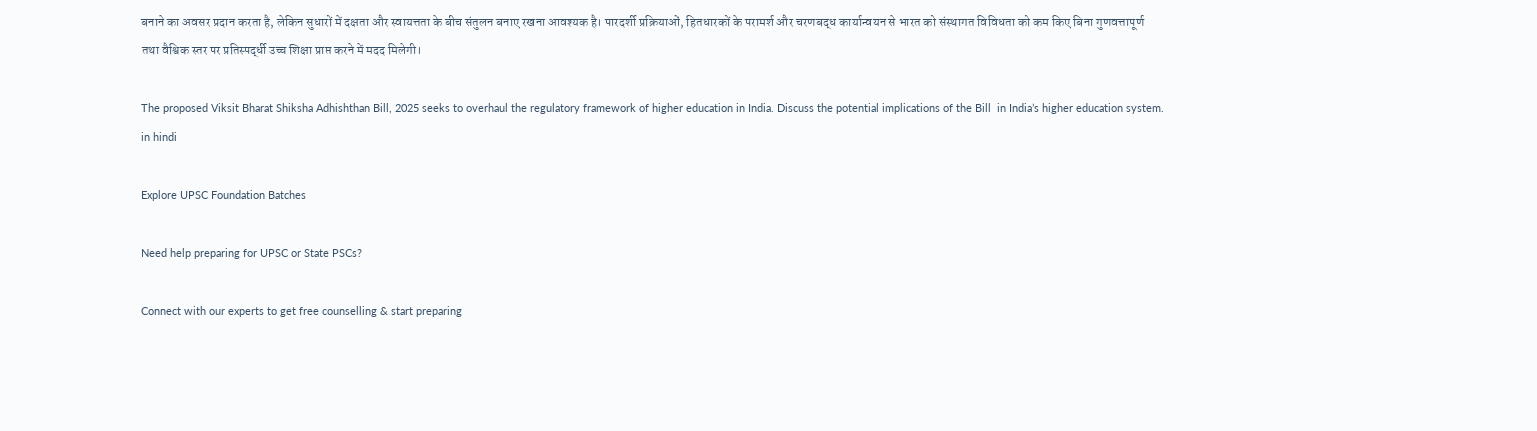बनाने का अवसर प्रदान करता है, लेकिन सुधारों में दक्षता और स्वायत्तता के बीच संतुलन बनाए रखना आवश्यक है। पारदर्शी प्रक्रियाओं, हितधारकों के परामर्श और चरणबद्ध कार्यान्वयन से भारत को संस्थागत विविधता को कम किए बिना गुणवत्तापूर्ण तथा वैश्विक स्तर पर प्रतिस्पर्द्धी उच्च शिक्षा प्राप्त करने में मदद मिलेगी।

The proposed Viksit Bharat Shiksha Adhishthan Bill, 2025 seeks to overhaul the regulatory framework of higher education in India. Discuss the potential implications of the Bill  in India’s higher education system. in hindi

Explore UPSC Foundation Batches

Need help preparing for UPSC or State PSCs?

Connect with our experts to get free counselling & start preparing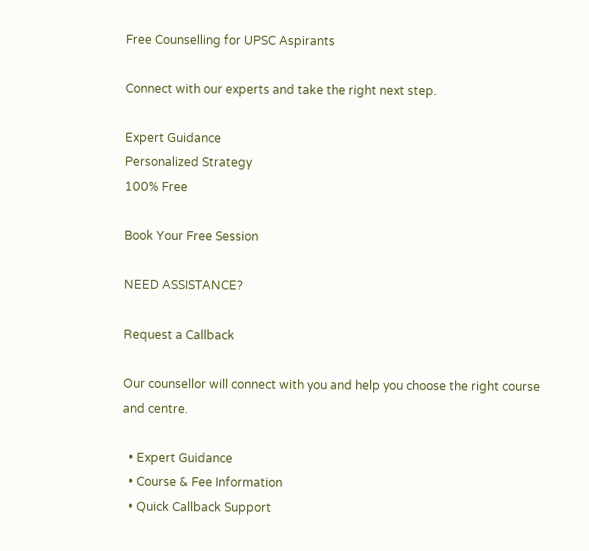Free Counselling for UPSC Aspirants

Connect with our experts and take the right next step.

Expert Guidance
Personalized Strategy
100% Free

Book Your Free Session

NEED ASSISTANCE?

Request a Callback

Our counsellor will connect with you and help you choose the right course and centre.

  • Expert Guidance
  • Course & Fee Information
  • Quick Callback Support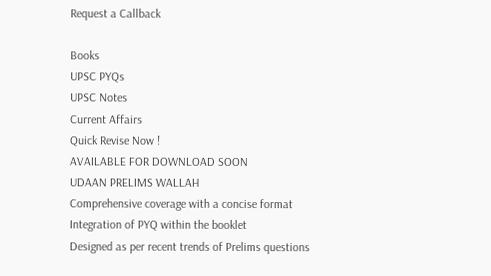Request a Callback

Books
UPSC PYQs
UPSC Notes
Current Affairs
Quick Revise Now !
AVAILABLE FOR DOWNLOAD SOON
UDAAN PRELIMS WALLAH
Comprehensive coverage with a concise format
Integration of PYQ within the booklet
Designed as per recent trends of Prelims questions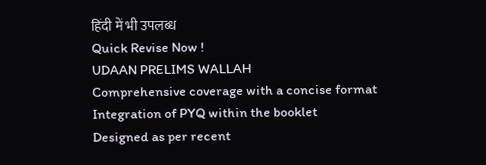हिंदी में भी उपलब्ध
Quick Revise Now !
UDAAN PRELIMS WALLAH
Comprehensive coverage with a concise format
Integration of PYQ within the booklet
Designed as per recent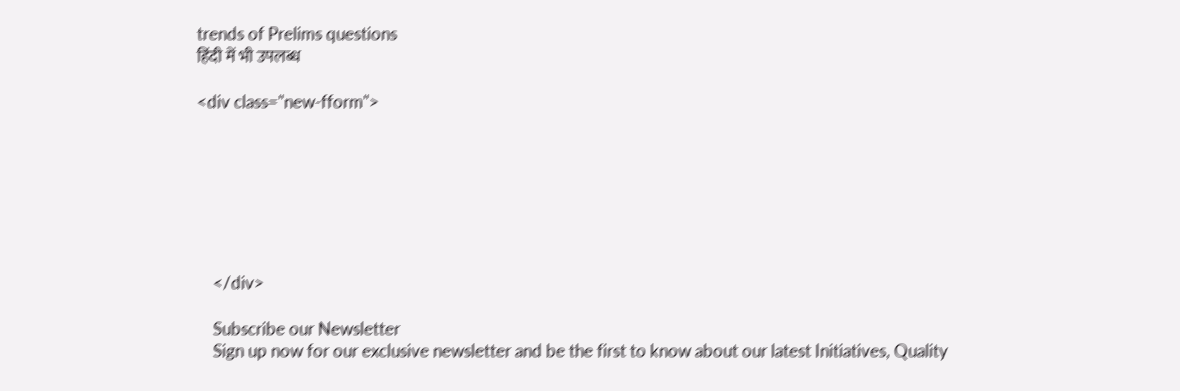trends of Prelims questions
हिंदी में भी उपलब्ध

<div class="new-fform">







    </div>

    Subscribe our Newsletter
    Sign up now for our exclusive newsletter and be the first to know about our latest Initiatives, Quality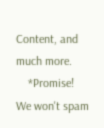Content, and much more.
    *Promise! We won't spam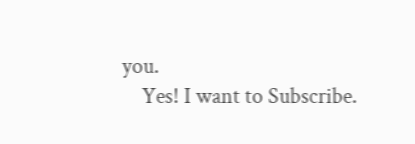you.
    Yes! I want to Subscribe.